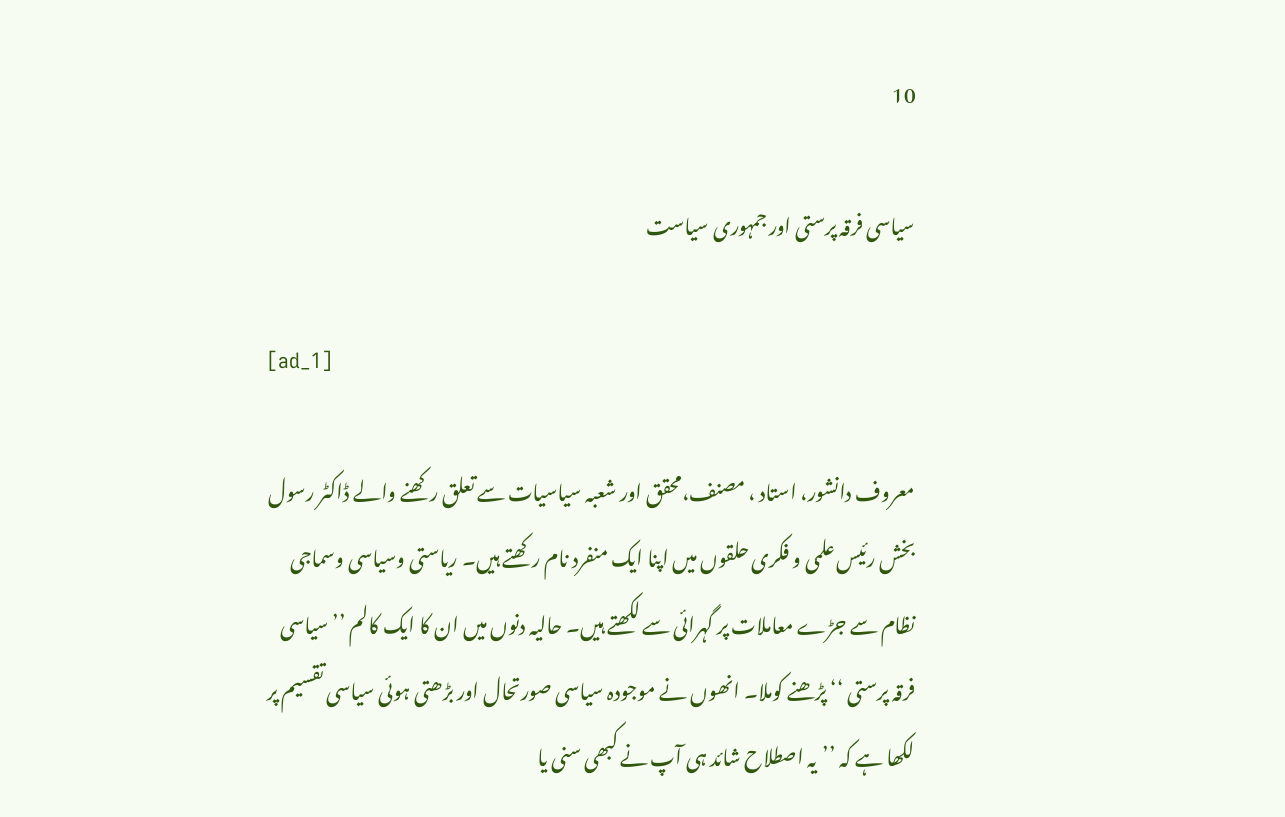10

سیاسی فرقہ پرستی اور جمہوری سیاست

[ad_1]

معروف دانشور، استاد ، مصنف،محقق اور شعبہ سیاسیات سے تعلق رکھنے والے ڈاکٹر رسول بخش رئیس علمی و فکری حلقوں میں اپنا ایک منفرد نام رکھتے ہیں۔ ریاستی وسیاسی وسماجی نظام سے جڑے معاملات پر گہرائی سے لکھتے ہیں۔ حالیہ دنوں میں ان کا ایک کالم ’’ سیاسی فرقہ پرستی ‘‘ پڑھنے کوملا۔ انھوں نے موجودہ سیاسی صورتحال اور بڑھتی ہوئی سیاسی تقسیم پر لکھا ہے کہ ’’یہ اصطلاح شائد ہی آپ نے کبھی سنی یا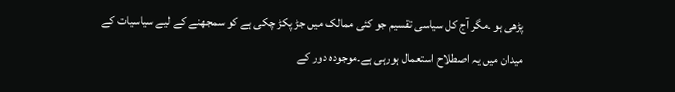پڑھی ہو ۔مگر آج کل سیاسی تقسیم جو کئی ممالک میں جڑ پکڑ چکی ہے کو سمجھنے کے لیے سیاسیات کے میدان میں یہ اصطلاح استعمال ہورہی ہے۔موجودہ دور کے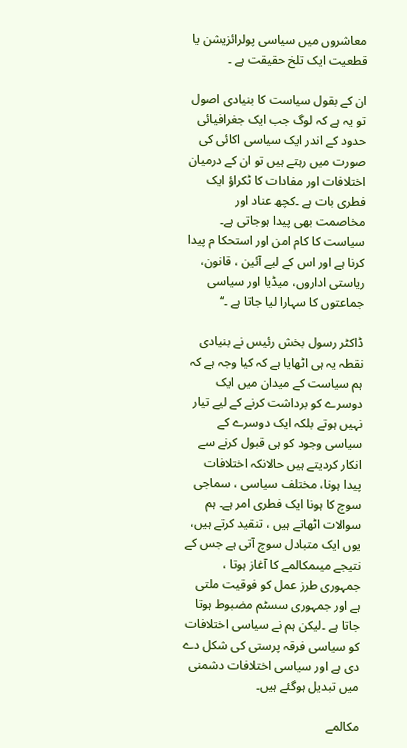معاشروں میں سیاسی پولرائزیشن یا قطعیت ایک تلخ حقیقت ہے ۔

ان کے بقول سیاست کا بنیادی اصول تو یہ ہے کہ لوگ جب ایک جغرافیائی حدود کے اندر ایک سیاسی اکائی کی صورت میں رہتے ہیں تو ان کے درمیان اختلافات اور مفادات کا ٹکراؤ ایک فطری بات ہے ۔کچھ عناد اور مخاصمت بھی پیدا ہوجاتی ہے۔ سیاست کا کام امن اور استحکا م پیدا کرنا ہے اور اس کے لیے آئین ، قانون، ریاستی اداروں، میڈیا اور سیاسی جماعتوں کا سہارا لیا جاتا ہے ۔‘‘

ڈاکٹر رسول بخش رئیس نے بنیادی نقطہ یہ ہی اٹھایا ہے کہ کیا وجہ ہے کہ ہم سیاست کے میدان میں ایک دوسرے کو برداشت کرنے کے لیے تیار نہیں ہوتے بلکہ ایک دوسرے کے سیاسی وجود کو ہی قبول کرنے سے انکار کردیتے ہیں حالانکہ اختلافات پیدا ہونا، مختلف سیاسی ، سماجی سوچ کا ہونا ایک فطری امر ہے۔ ہم سوالات اٹھاتے ہیں ، تنقید کرتے ہیں، یوں ایک متبادل سوچ آتی ہے جس کے نتیجے میںمکالمے کا آغاز ہوتا ، جمہوری طرز عمل کو فوقیت ملتی ہے اور جمہوری سسٹم مضبوط ہوتا جاتا ہے ۔لیکن ہم نے سیاسی اختلافات کو سیاسی فرقہ پرستی کی شکل دے دی ہے اور سیاسی اختلافات دشمنی میں تبدیل ہوگئے ہیں۔

مکالمے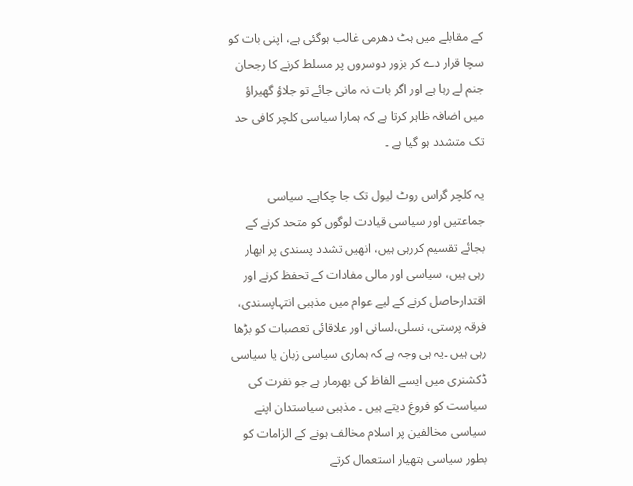کے مقابلے میں ہٹ دھرمی غالب ہوگئی ہے، اپنی بات کو سچا قرار دے کر بزور دوسروں پر مسلط کرنے کا رجحان جنم لے رہا ہے اور اگر بات نہ مانی جائے تو جلاؤ گھیراؤ میں اضافہ ظاہر کرتا ہے کہ ہمارا سیاسی کلچر کافی حد تک متشدد ہو گیا ہے ۔

یہ کلچر گراس روٹ لیول تک جا چکاہے۔ سیاسی جماعتیں اور سیاسی قیادت لوگوں کو متحد کرنے کے بجائے تقسیم کررہی ہیں، انھیں تشدد پسندی پر ابھار رہی ہیں، سیاسی اور مالی مفادات کے تحفظ کرنے اور اقتدارحاصل کرنے کے لیے عوام میں مذہبی انتہاپسندی، فرقہ پرستی، نسلی،لسانی اور علاقائی تعصبات کو بڑھا رہی ہیں ۔یہ ہی وجہ ہے کہ ہماری سیاسی زبان یا سیاسی ڈکشنری میں ایسے الفاظ کی بھرمار ہے جو نفرت کی سیاست کو فروغ دیتے ہیں ۔ مذہبی سیاستدان اپنے سیاسی مخالفین پر اسلام مخالف ہونے کے الزامات کو بطور سیاسی ہتھیار استعمال کرتے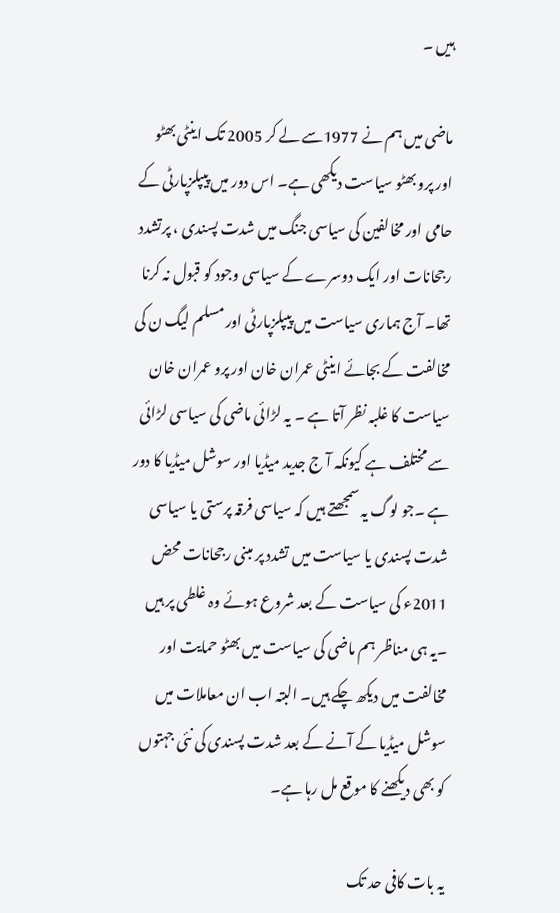ہیں ۔

ماضی میں ہم نے 1977سے لے کر 2005 تک اینٹی بھٹو اور پرو بھٹو سیاست دیکھی ہے۔ اس دور میں پیپلزپارٹی کے حامی اور مخالفین کی سیاسی جنگ میں شدت پسندی ، پرتشدد رجحانات اور ایک دوسرے کے سیاسی وجود کو قبول نہ کرنا تھا۔ آج ہماری سیاست میں پیپلزپارٹی اور مسلم لیگ ن کی مخالفت کے بجائے اینٹی عمران خان اور پرو عمران خان سیاست کا غلبہ نظر آتا ہے ۔ یہ لڑائی ماضی کی سیاسی لڑائی سے مختلف ہے کیونکہ آ ج جدید میڈیا اور سوشل میڈیا کا دور ہے ۔جو لوگ یہ سمجھتے ہیں کہ سیاسی فرقہ پرستی یا سیاسی شدت پسندی یا سیاست میں تشدد پر مبنی رجحانات محض 2011ء کی سیاست کے بعد شروع ہوئے وہ غلطی پر ہیں ۔یہ ہی مناظر ہم ماضی کی سیاست میں بھٹو حمایت اور مخالفت میں دیکھ چکے ہیں۔ البتہ اب ان معاملات میں سوشل میڈیا کے آنے کے بعد شدت پسندی کی نئی جہتوں کو بھی دیکھنے کا موقع مل رہا ہے۔

یہ بات کافی حد تک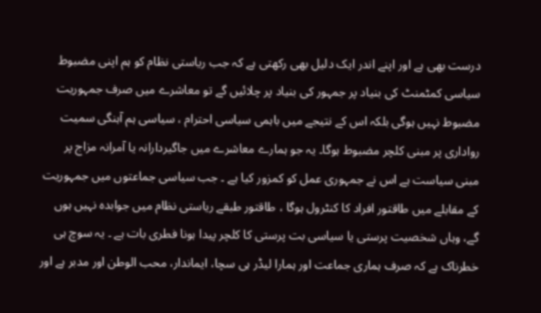درست بھی ہے اور اپنے اندر ایک دلیل بھی رکھتی ہے کہ جب ریاستی نظام کو ہم اپنی مضبوط سیاسی کمٹمنٹ کی بنیاد پر جمہور کی بنیاد پر چلائیں گے تو معاشرے میں صرف جمہوریت مضبوط نہیں ہوگی بلکہ اس کے نتیجے میں باہمی سیاسی احترام ، سیاسی ہم آہنگی سمیت رواداری پر مبنی کلچر مضبوط ہوگا۔ یہ جو ہمارے معاشرے میں جاگیردارانہ یا آمرانہ مزاج پر مبنی سیاست ہے اس نے جمہوری عمل کو کمزور کیا ہے ۔ جب سیاسی جماعتوں میں جمہوریت کے مقابلے میں طاقتور افراد کا کنٹرول ہوگا ، طاقتور طبقے ریاستی نظام میں جوابدہ نہیں ہوں گے، وہاں شخصیت پرستی یا سیاسی بت پرستی کا کلچر پیدا ہونا فطری بات ہے ۔ یہ سوچ ہی خطرناک ہے کہ صرف ہماری جماعت اور ہمارا لیڈر ہی سچا، ایماندار، محب الوطن اور مدبر ہے اور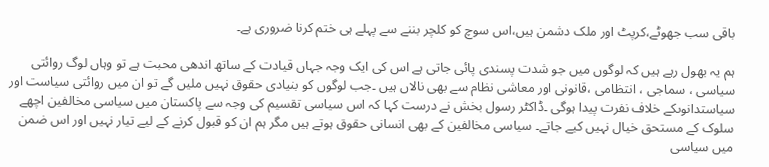باقی سب جھوٹے،کرپٹ اور ملک دشمن ہیں،اس سوچ کو کلچر بننے سے پہلے ہی ختم کرنا ضروری ہے۔

ہم یہ بھول رہے ہیں کہ لوگوں میں جو شدت پسندی پائی جاتی ہے اس کی ایک وجہ جہاں قیادت کے ساتھ اندھی محبت ہے تو وہاں لوگ روائتی سیاسی ، سماجی ، انتظامی ،قانونی اور معاشی نظام سے بھی نالاں ہیں ۔جب لوگوں کو بنیادی حقوق نہیں ملیں گے تو ان میں روائتی سیاست اور سیاستدانوںکے خلاف نفرت پیدا ہوگی ۔ڈاکٹر رسول بخش نے درست کہا کہ اس سیاسی تقسیم کی وجہ سے پاکستان میں سیاسی مخالفین اچھے سلوک کے مستحق خیال نہیں کیے جاتے۔ سیاسی مخالفین کے بھی انسانی حقوق ہوتے ہیں مگر ہم ان کو قبول کرنے کے لیے تیار نہیں اور اس ضمن میں سیاسی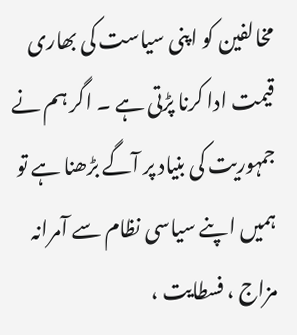مخالفین کو اپنی سیاست کی بھاری قیمت ادا کرنا پڑتی ہے ۔ اگر ہم نے جمہوریت کی بنیاد پر آگے بڑھنا ہے تو ہمیں اپنے سیاسی نظام سے آمرانہ مزاج ، فسطایت ،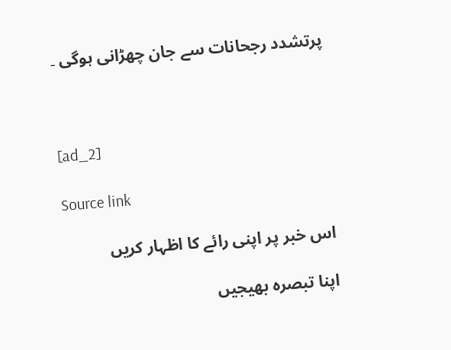پرتشدد رجحانات سے جان چھڑانی ہوگی ۔



[ad_2]

Source link

اس خبر پر اپنی رائے کا اظہار کریں

اپنا تبصرہ بھیجیں